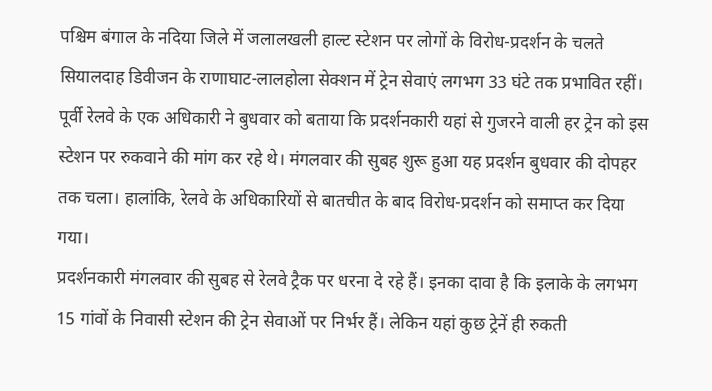पश्चिम बंगाल के नदिया जिले में जलालखली हाल्ट स्टेशन पर लोगों के विरोध-प्रदर्शन के चलते सियालदाह डिवीजन के राणाघाट-लालहोला सेक्शन में ट्रेन सेवाएं लगभग 33 घंटे तक प्रभावित रहीं। पूर्वी रेलवे के एक अधिकारी ने बुधवार को बताया कि प्रदर्शनकारी यहां से गुजरने वाली हर ट्रेन को इस स्टेशन पर रुकवाने की मांग कर रहे थे। मंगलवार की सुबह शुरू हुआ यह प्रदर्शन बुधवार की दोपहर तक चला। हालांकि, रेलवे के अधिकारियों से बातचीत के बाद विरोध-प्रदर्शन को समाप्त कर दिया गया।
प्रदर्शनकारी मंगलवार की सुबह से रेलवे ट्रैक पर धरना दे रहे हैं। इनका दावा है कि इलाके के लगभग 15 गांवों के निवासी स्टेशन की ट्रेन सेवाओं पर निर्भर हैं। लेकिन यहां कुछ ट्रेनें ही रुकती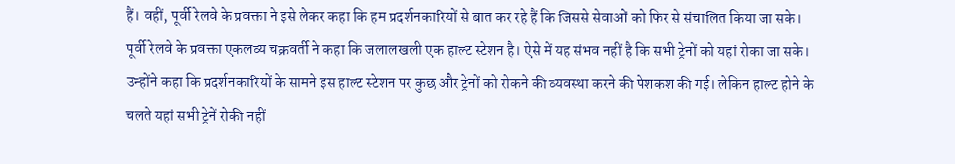हैं। वहीं, पूर्वी रेलवे के प्रवक्ता ने इसे लेकर कहा कि हम प्रदर्शनकारियों से बात कर रहे हैं कि जिससे सेवाओं को फिर से संचालित किया जा सके।
पूर्वी रेलवे के प्रवक्ता एकलव्य चक्रवर्ती ने कहा कि जलालखली एक हाल्ट स्टेशन है। ऐसे में यह संभव नहीं है कि सभी ट्रेनों को यहां रोका जा सके। उन्होंने कहा कि प्रदर्शनकारियों के सामने इस हाल्ट स्टेशन पर कुछ और ट्रेनों को रोकने की व्यवस्था करने की पेशकश की गई। लेकिन हाल्ट होने के चलते यहां सभी ट्रेनें रोकी नहीं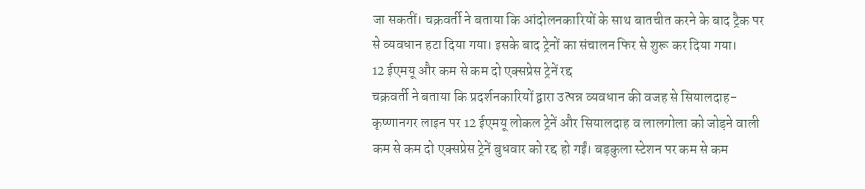जा सकतीं। चक्रवर्ती ने बताया कि आंदोलनकारियों के साथ बातचीत करने के बाद ट्रैक पर से व्यवधान हटा दिया गया। इसके बाद ट्रेनों का संचालन फिर से शुरू कर दिया गया।
12 ईएमयू और कम से कम दो एक्सप्रेस ट्रेनें रद्द
चक्रवर्ती ने बताया कि प्रदर्शनकारियों द्वारा उत्पन्न व्यवधान की वजह से सियालदाह-कृष्णानगर लाइन पर 12 ईएमयू लोकल ट्रेनें और सियालदाह व लालगोला को जोड़ने वाली कम से कम दो एक्सप्रेस ट्रेनें बुधवार को रद्द हो गईं। बड़कुला स्टेशन पर कम से कम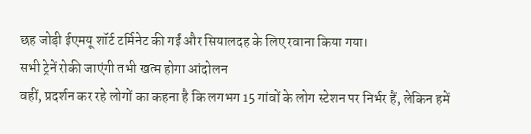छह जोड़ी ईएमयू शॉर्ट टर्मिनेट की गईं और सियालदह के लिए रवाना किया गया।
सभी ट्रेनें रोकी जाएंगी तभी खत्म होगा आंदोलन
वहीं, प्रदर्शन कर रहे लोगों का कहना है कि लगभग 15 गांवों के लोग स्टेशन पर निर्भर हैं, लेकिन हमें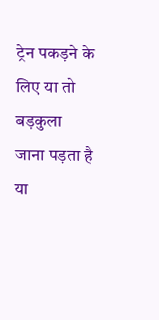ट्रेन पकड़ने के लिए या तो बड़कुला जाना पड़ता है या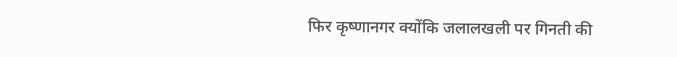फिर कृष्णानगर क्योंकि जलालखली पर गिनती की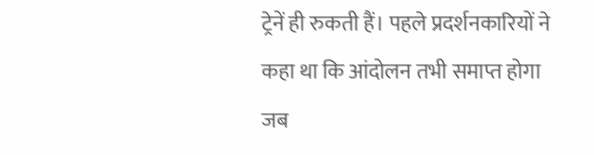ट्रेनें ही रुकती हैं। पहले प्रदर्शनकारियों ने कहा था कि आंदोलन तभी समाप्त होगा जब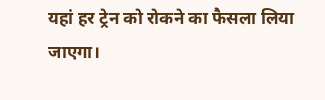यहां हर ट्रेन को रोकने का फैसला लिया जाएगा।